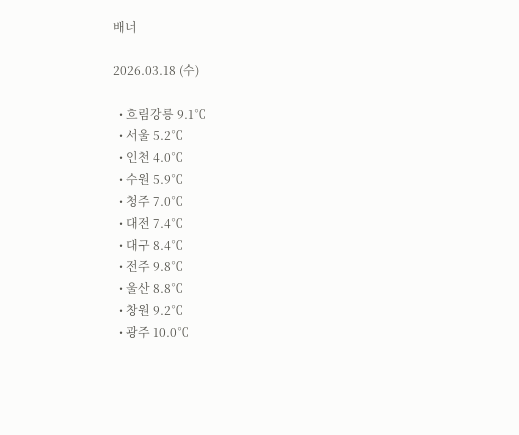배너

2026.03.18 (수)

  • 흐림강릉 9.1℃
  • 서울 5.2℃
  • 인천 4.0℃
  • 수원 5.9℃
  • 청주 7.0℃
  • 대전 7.4℃
  • 대구 8.4℃
  • 전주 9.8℃
  • 울산 8.8℃
  • 창원 9.2℃
  • 광주 10.0℃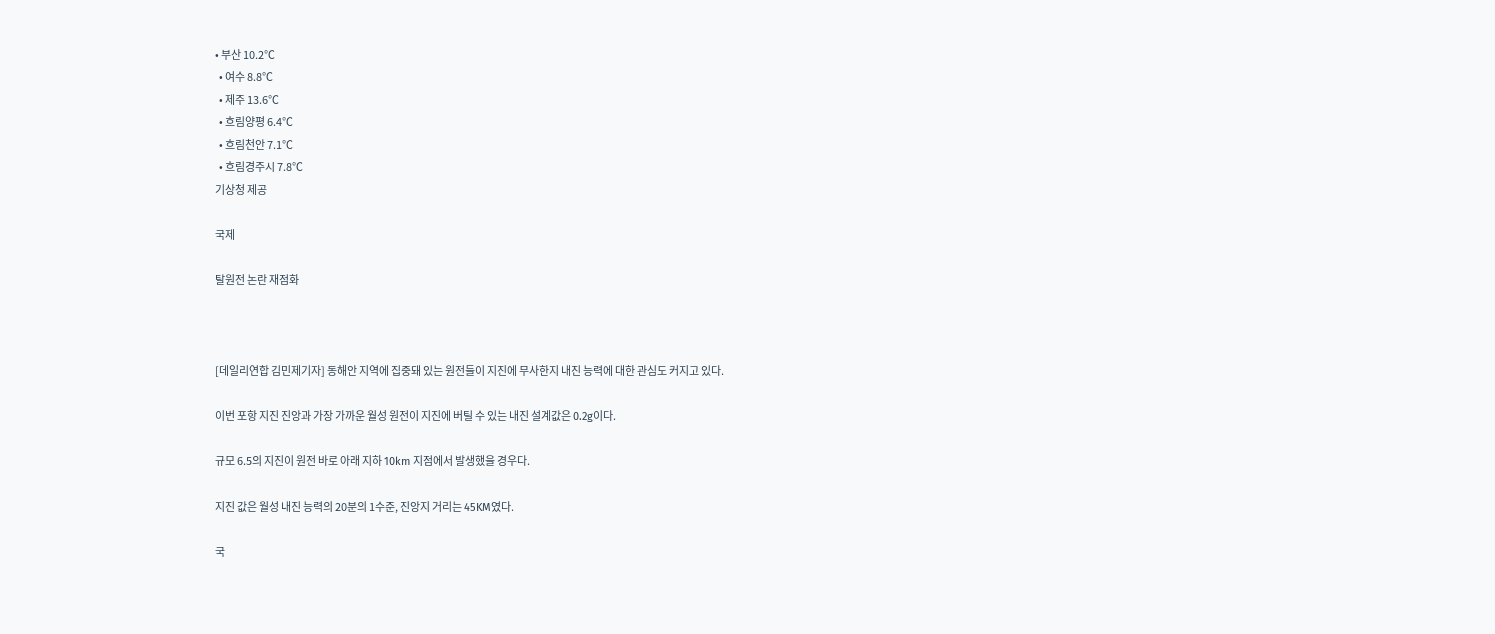• 부산 10.2℃
  • 여수 8.8℃
  • 제주 13.6℃
  • 흐림양평 6.4℃
  • 흐림천안 7.1℃
  • 흐림경주시 7.8℃
기상청 제공

국제

탈원전 논란 재점화



[데일리연합 김민제기자] 동해안 지역에 집중돼 있는 원전들이 지진에 무사한지 내진 능력에 대한 관심도 커지고 있다.

이번 포항 지진 진앙과 가장 가까운 월성 원전이 지진에 버틸 수 있는 내진 설계값은 0.2g이다.

규모 6.5의 지진이 원전 바로 아래 지하 10km 지점에서 발생했을 경우다.

지진 값은 월성 내진 능력의 20분의 1수준, 진앙지 거리는 45KM였다.

국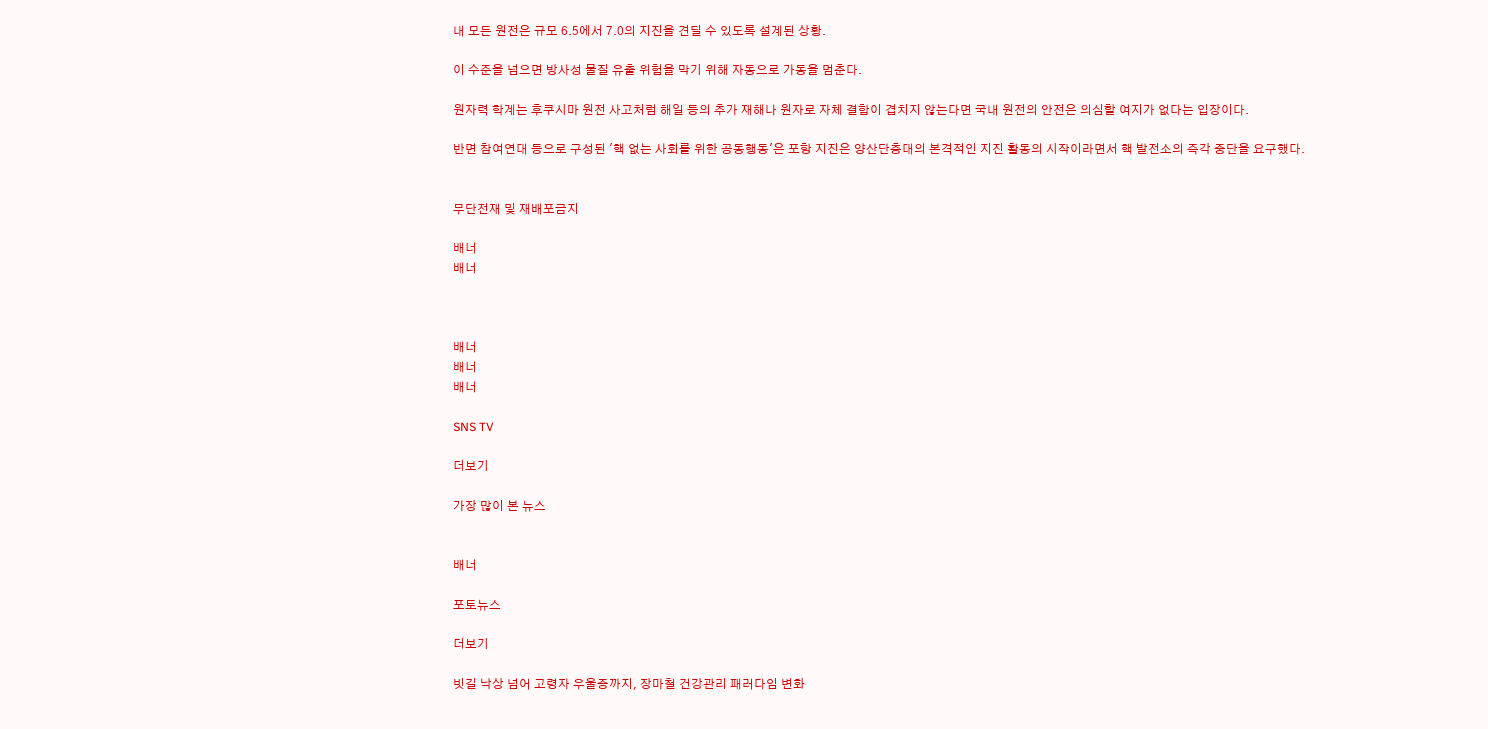내 모든 원전은 규모 6.5에서 7.0의 지진을 견딜 수 있도록 설계된 상황.

이 수준을 넘으면 방사성 물질 유출 위험을 막기 위해 자동으로 가동을 멈춘다.

원자력 학계는 후쿠시마 원전 사고처럼 해일 등의 추가 재해나 원자로 자체 결함이 겹치지 않는다면 국내 원전의 안전은 의심할 여지가 없다는 입장이다.

반면 참여연대 등으로 구성된 '핵 없는 사회를 위한 공동행동'은 포항 지진은 양산단층대의 본격적인 지진 활동의 시작이라면서 핵 발전소의 즉각 중단을 요구했다.


무단전재 및 재배포금지

배너
배너



배너
배너
배너

SNS TV

더보기

가장 많이 본 뉴스


배너

포토뉴스

더보기

빗길 낙상 넘어 고령자 우울증까지, 장마철 건강관리 패러다임 변화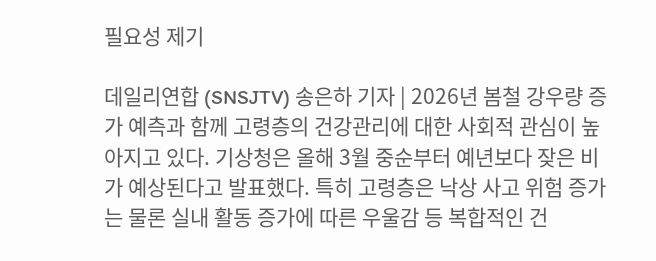필요성 제기

데일리연합 (SNSJTV) 송은하 기자 | 2026년 봄철 강우량 증가 예측과 함께 고령층의 건강관리에 대한 사회적 관심이 높아지고 있다. 기상청은 올해 3월 중순부터 예년보다 잦은 비가 예상된다고 발표했다. 특히 고령층은 낙상 사고 위험 증가는 물론 실내 활동 증가에 따른 우울감 등 복합적인 건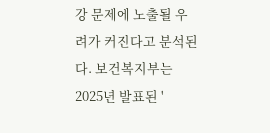강 문제에 노출될 우려가 커진다고 분석된다. 보건복지부는 2025년 발표된 '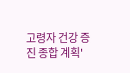고령자 건강 증진 종합 계획'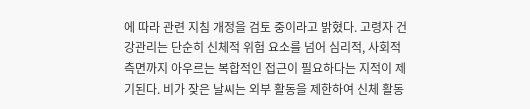에 따라 관련 지침 개정을 검토 중이라고 밝혔다. 고령자 건강관리는 단순히 신체적 위험 요소를 넘어 심리적, 사회적 측면까지 아우르는 복합적인 접근이 필요하다는 지적이 제기된다. 비가 잦은 날씨는 외부 활동을 제한하여 신체 활동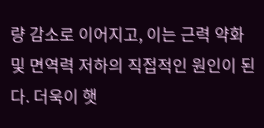량 감소로 이어지고, 이는 근력 약화 및 면역력 저하의 직접적인 원인이 된다. 더욱이 햇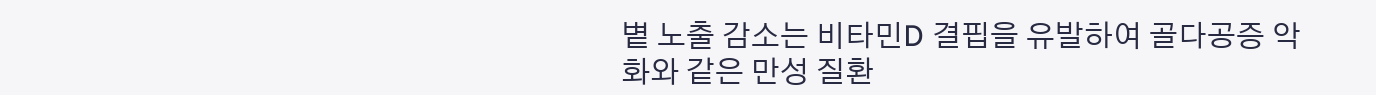볕 노출 감소는 비타민D 결핍을 유발하여 골다공증 악화와 같은 만성 질환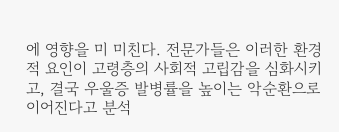에 영향을 미 미친다. 전문가들은 이러한 환경적 요인이 고령층의 사회적 고립감을 심화시키고, 결국 우울증 발병률을 높이는 악순환으로 이어진다고 분석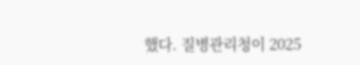했다. 질병관리청이 2025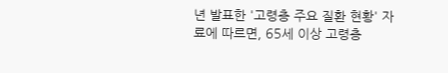년 발표한 '고령층 주요 질환 현황' 자료에 따르면, 65세 이상 고령층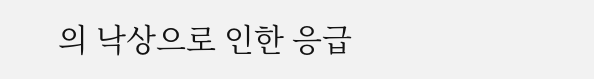의 낙상으로 인한 응급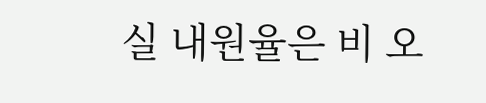실 내원율은 비 오